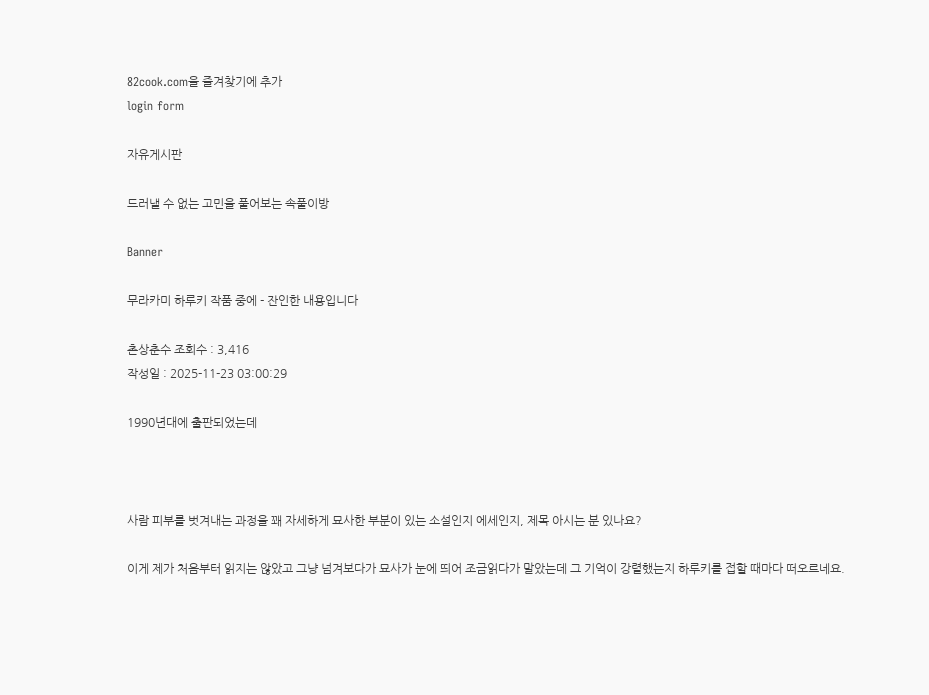82cook.com을 즐겨찾기에 추가
login form

자유게시판

드러낼 수 없는 고민을 풀어보는 속풀이방

Banner

무라카미 하루키 작품 중에 - 잔인한 내용입니다

촌상춘수 조회수 : 3,416
작성일 : 2025-11-23 03:00:29

1990년대에 출판되었는데



사람 피부를 벗겨내는 과정을 꽤 자세하게 묘사한 부분이 있는 소설인지 에세인지, 제목 아시는 분 있나요?

이게 제가 처음부터 읽지는 않았고 그냥 넘겨보다가 묘사가 눈에 띄어 조금읽다가 말았는데 그 기억이 강렬했는지 하루키를 접할 때마다 떠오르네요.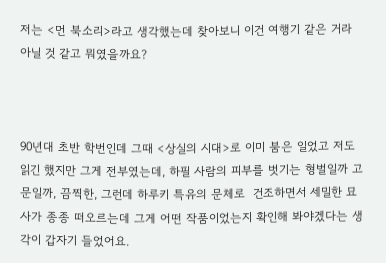저는 <먼 북소리>라고 생각했는데 찾아보니 이건 여행기 같은 거라 아닐 것 같고 뭐였을까요?



90년대 초반 학번인데 그때 <상실의 시대>로 이미 붐은 일었고 저도 읽긴 했지만 그게 전부였는데, 하필 사람의 피부를 벗기는 형벌일까 고문일까, 끔찍한, 그런데 하루키 특유의 문체로  건조하면서 세밀한 묘사가 종종 떠오르는데 그게 어떤 작품이었는지 확인해 봐야겠다는 생각이 갑자기 들었어요.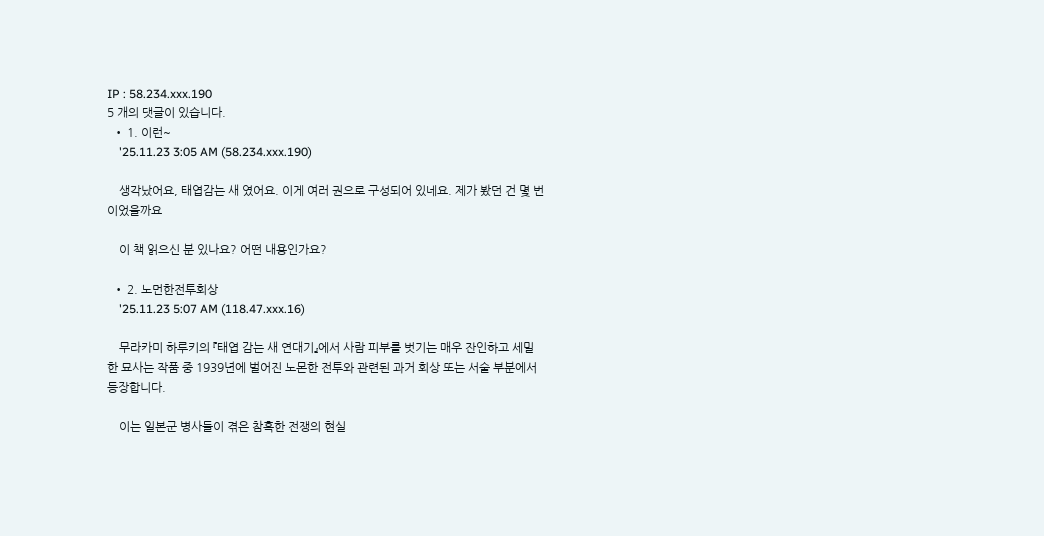IP : 58.234.xxx.190
5 개의 댓글이 있습니다.
  • 1. 이런~
    '25.11.23 3:05 AM (58.234.xxx.190)

    생각났어요, 태엽감는 새 였어요. 이게 여러 권으로 구성되어 있네요. 제가 봤던 건 몇 번이었을까요

    이 책 읽으신 분 있나요? 어떤 내용인가요?

  • 2. 노먼한전투회상
    '25.11.23 5:07 AM (118.47.xxx.16)

    무라카미 하루키의 『태엽 감는 새 연대기』에서 사람 피부를 벗기는 매우 잔인하고 세밀한 묘사는 작품 중 1939년에 벌어진 노몬한 전투와 관련된 과거 회상 또는 서술 부분에서 등장합니다.

    이는 일본군 병사들이 겪은 참혹한 전쟁의 현실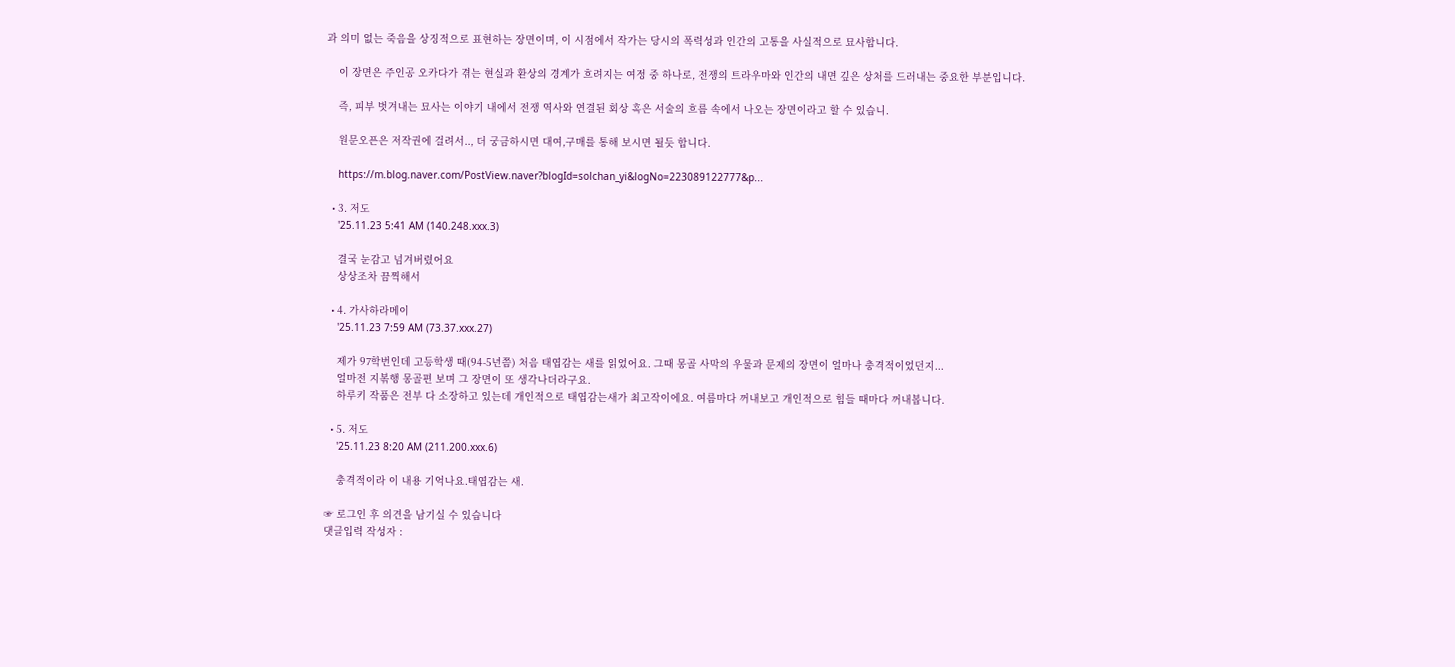과 의미 없는 죽음을 상징적으로 표현하는 장면이며, 이 시점에서 작가는 당시의 폭력성과 인간의 고통을 사실적으로 묘사합니다.

    이 장면은 주인공 오카다가 겪는 현실과 환상의 경계가 흐려지는 여정 중 하나로, 전쟁의 트라우마와 인간의 내면 깊은 상처를 드러내는 중요한 부분입니다.

    즉, 피부 벗겨내는 묘사는 이야기 내에서 전쟁 역사와 연결된 회상 혹은 서술의 흐름 속에서 나오는 장면이라고 할 수 있습니.

    원문오픈은 저작권에 걸려서.., 더 궁금하시면 대여,구매를 통해 보시면 될듯 합니다.

    https://m.blog.naver.com/PostView.naver?blogId=solchan_yi&logNo=223089122777&p...

  • 3. 저도
    '25.11.23 5:41 AM (140.248.xxx.3)

    결국 눈감고 넘겨버렸어요
    상상조차 끔찍해서

  • 4. 가사하라메이
    '25.11.23 7:59 AM (73.37.xxx.27)

    제가 97학번인데 고등학생 때(94-5년쯤) 처음 태엽감는 새를 읽었어요. 그때 몽골 사막의 우물과 문제의 장면이 얼마나 충격적이었던지...
    얼마전 지볶행 몽골편 보며 그 장면이 또 생각나더라구요.
    하루키 작품은 전부 다 소장하고 있는데 개인적으로 태엽감는새가 최고작이에요. 여름마다 꺼내보고 개인적으로 힘들 때마다 꺼내봅니다.

  • 5. 저도
    '25.11.23 8:20 AM (211.200.xxx.6)

    충격적이라 이 내용 기억나요.태엽감는 새.

☞ 로그인 후 의견을 남기실 수 있습니다
댓글입력 작성자 :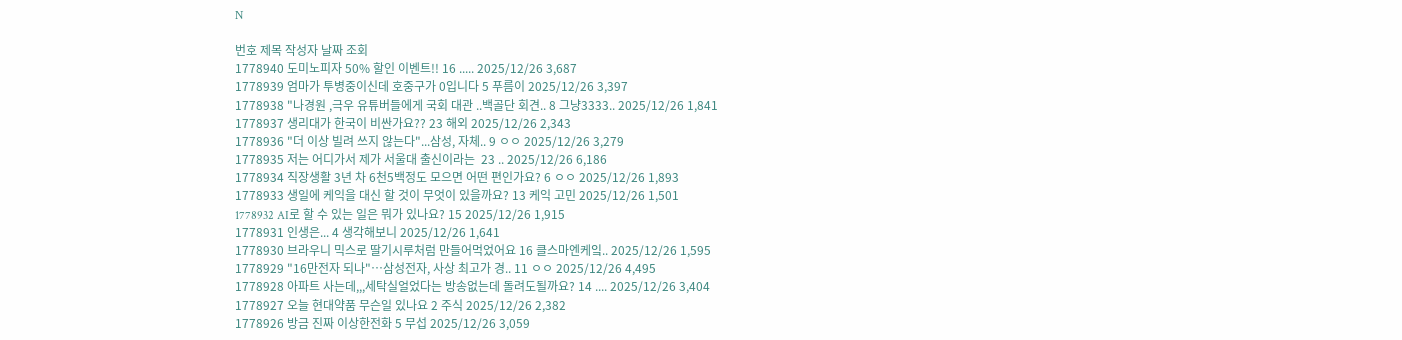N

번호 제목 작성자 날짜 조회
1778940 도미노피자 50% 할인 이벤트!! 16 ..... 2025/12/26 3,687
1778939 엄마가 투병중이신데 호중구가 0입니다 5 푸름이 2025/12/26 3,397
1778938 "나경원 ,극우 유튜버들에게 국회 대관 ..백골단 회견.. 8 그냥3333.. 2025/12/26 1,841
1778937 생리대가 한국이 비싼가요?? 23 해외 2025/12/26 2,343
1778936 "더 이상 빌려 쓰지 않는다"...삼성, 자체.. 9 ㅇㅇ 2025/12/26 3,279
1778935 저는 어디가서 제가 서울대 출신이라는  23 .. 2025/12/26 6,186
1778934 직장생활 3년 차 6천5백정도 모으면 어떤 편인가요? 6 ㅇㅇ 2025/12/26 1,893
1778933 생일에 케익을 대신 할 것이 무엇이 있을까요? 13 케익 고민 2025/12/26 1,501
1778932 AI로 할 수 있는 일은 뭐가 있나요? 15 2025/12/26 1,915
1778931 인생은... 4 생각해보니 2025/12/26 1,641
1778930 브라우니 믹스로 딸기시루처럼 만들어먹었어요 16 클스마엔케잌.. 2025/12/26 1,595
1778929 "16만전자 되나"…삼성전자, 사상 최고가 경.. 11 ㅇㅇ 2025/12/26 4,495
1778928 아파트 사는데,,,세탁실얼었다는 방송없는데 돌려도될까요? 14 .... 2025/12/26 3,404
1778927 오늘 현대약품 무슨일 있나요 2 주식 2025/12/26 2,382
1778926 방금 진짜 이상한전화 5 무섭 2025/12/26 3,059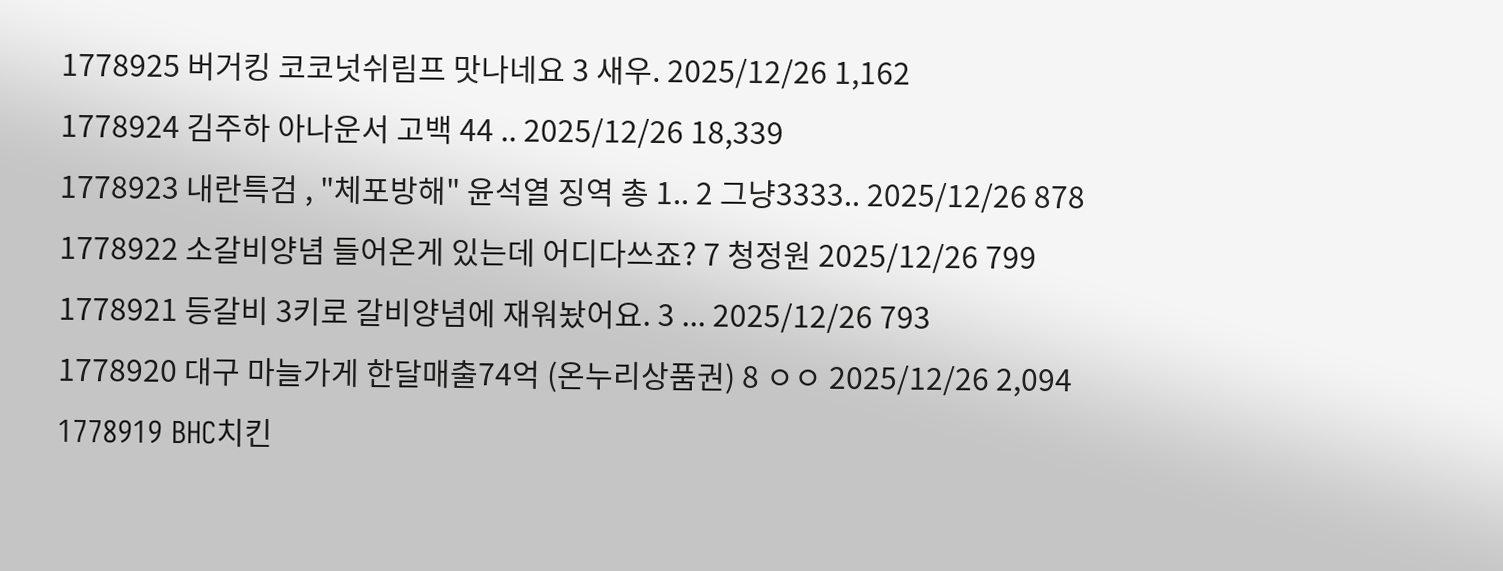1778925 버거킹 코코넛쉬림프 맛나네요 3 새우. 2025/12/26 1,162
1778924 김주하 아나운서 고백 44 .. 2025/12/26 18,339
1778923 내란특검 , "체포방해" 윤석열 징역 총 1.. 2 그냥3333.. 2025/12/26 878
1778922 소갈비양념 들어온게 있는데 어디다쓰죠? 7 청정원 2025/12/26 799
1778921 등갈비 3키로 갈비양념에 재워놨어요. 3 ... 2025/12/26 793
1778920 대구 마늘가게 한달매출74억 (온누리상품권) 8 ㅇㅇ 2025/12/26 2,094
1778919 BHC치킨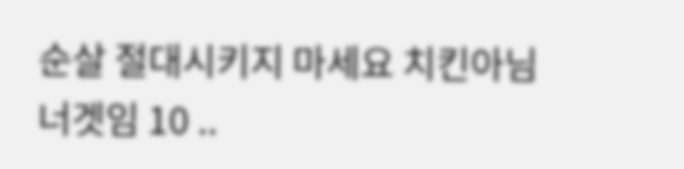순살 절대시키지 마세요 치킨아님 너겟임 10 ..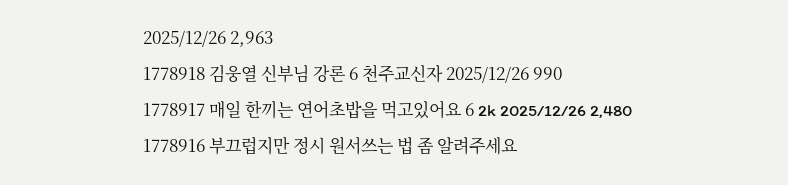2025/12/26 2,963
1778918 김웅열 신부님 강론 6 천주교신자 2025/12/26 990
1778917 매일 한끼는 연어초밥을 먹고있어요 6 2k 2025/12/26 2,480
1778916 부끄럽지만 정시 원서쓰는 법 좀 알려주세요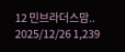12 민브라더스맘.. 2025/12/26 1,239